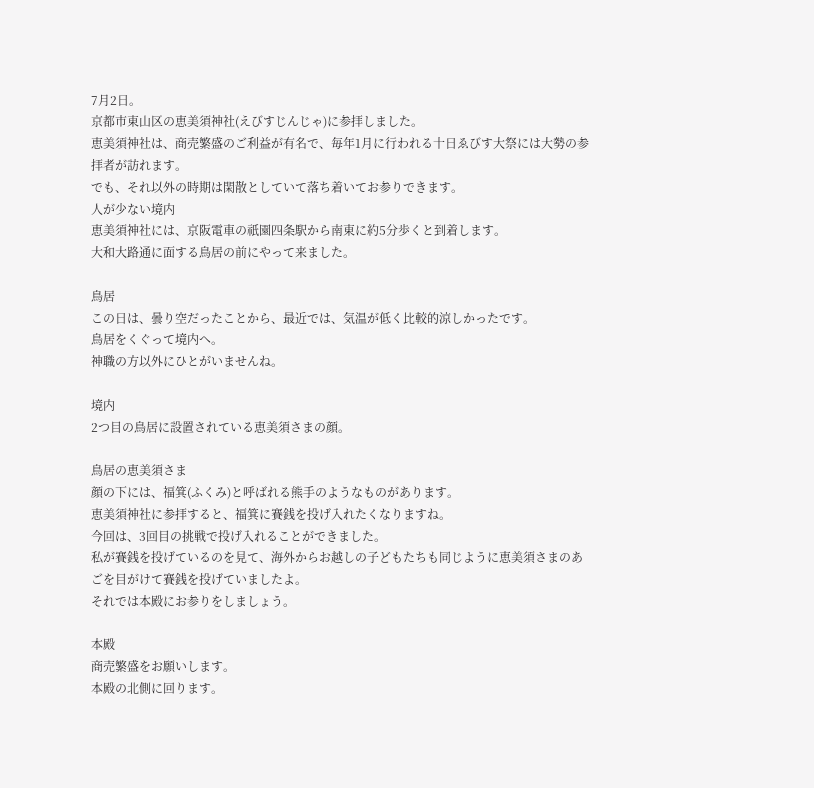7月2日。
京都市東山区の恵美須神社(えびすじんじゃ)に参拝しました。
恵美須神社は、商売繁盛のご利益が有名で、毎年1月に行われる十日ゑびす大祭には大勢の参拝者が訪れます。
でも、それ以外の時期は閑散としていて落ち着いてお参りできます。
人が少ない境内
恵美須神社には、京阪電車の祇園四条駅から南東に約5分歩くと到着します。
大和大路通に面する鳥居の前にやって来ました。

鳥居
この日は、曇り空だったことから、最近では、気温が低く比較的涼しかったです。
鳥居をくぐって境内へ。
神職の方以外にひとがいませんね。

境内
2つ目の鳥居に設置されている恵美須さまの顔。

鳥居の恵美須さま
顔の下には、福箕(ふくみ)と呼ばれる熊手のようなものがあります。
恵美須神社に参拝すると、福箕に賽銭を投げ入れたくなりますね。
今回は、3回目の挑戦で投げ入れることができました。
私が賽銭を投げているのを見て、海外からお越しの子どもたちも同じように恵美須さまのあごを目がけて賽銭を投げていましたよ。
それでは本殿にお参りをしましょう。

本殿
商売繁盛をお願いします。
本殿の北側に回ります。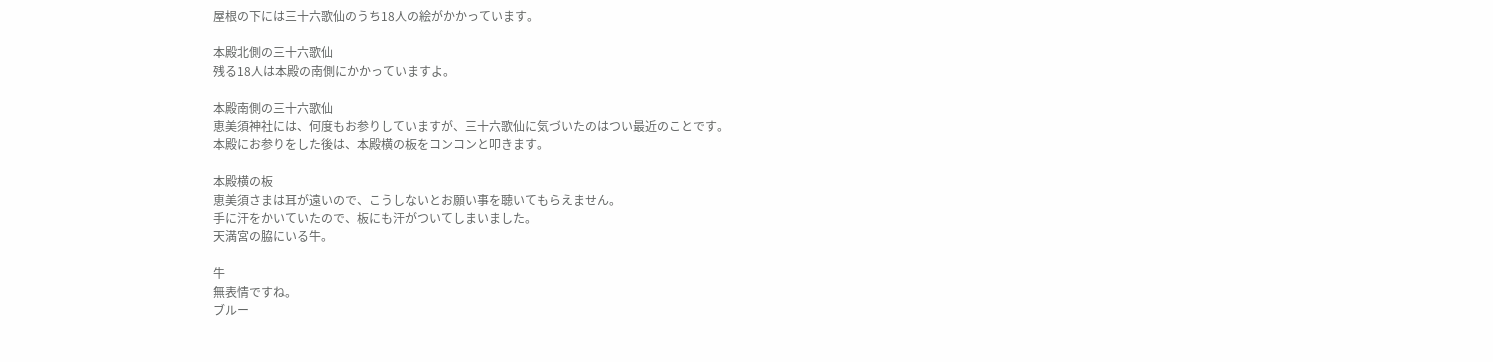屋根の下には三十六歌仙のうち18人の絵がかかっています。

本殿北側の三十六歌仙
残る18人は本殿の南側にかかっていますよ。

本殿南側の三十六歌仙
恵美須神社には、何度もお参りしていますが、三十六歌仙に気づいたのはつい最近のことです。
本殿にお参りをした後は、本殿横の板をコンコンと叩きます。

本殿横の板
恵美須さまは耳が遠いので、こうしないとお願い事を聴いてもらえません。
手に汗をかいていたので、板にも汗がついてしまいました。
天満宮の脇にいる牛。

牛
無表情ですね。
ブルー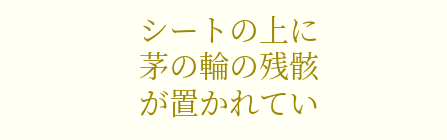シートの上に茅の輪の残骸が置かれてい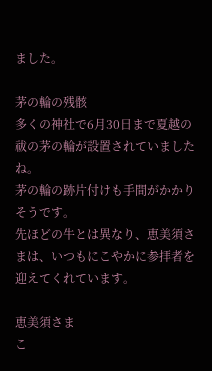ました。

茅の輪の残骸
多くの神社で6月30日まで夏越の祓の茅の輪が設置されていましたね。
茅の輪の跡片付けも手間がかかりそうです。
先ほどの牛とは異なり、恵美須さまは、いつもにこやかに参拝者を迎えてくれています。

恵美須さま
こ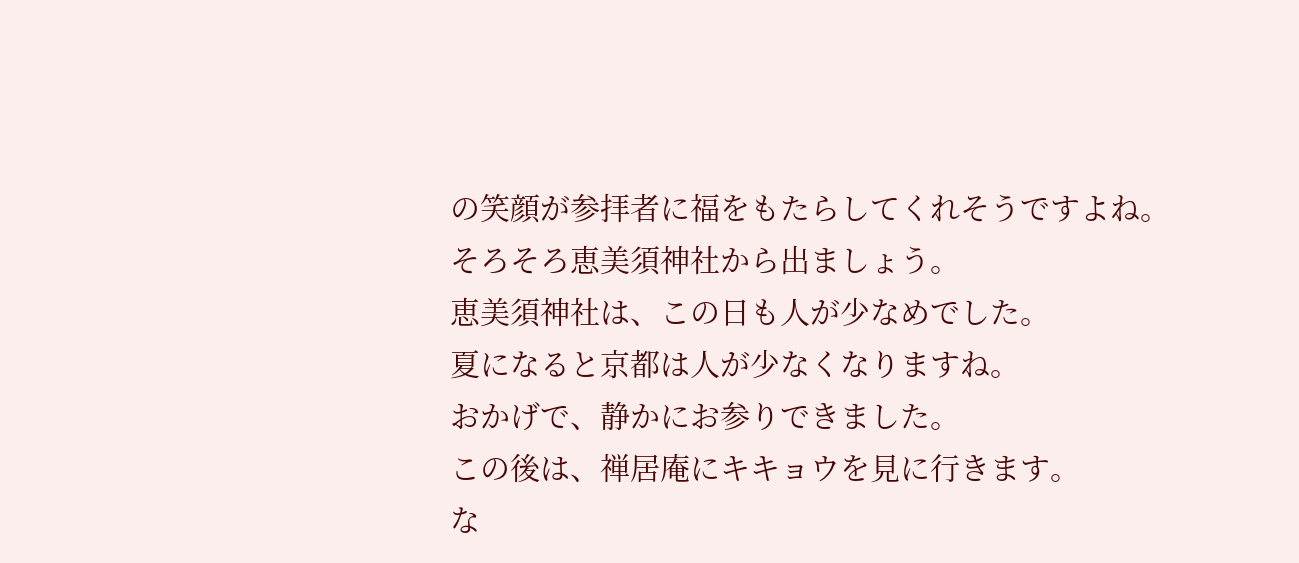の笑顔が参拝者に福をもたらしてくれそうですよね。
そろそろ恵美須神社から出ましょう。
恵美須神社は、この日も人が少なめでした。
夏になると京都は人が少なくなりますね。
おかげで、静かにお参りできました。
この後は、禅居庵にキキョウを見に行きます。
な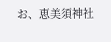お、恵美須神社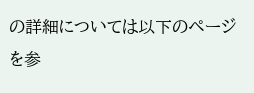の詳細については以下のページを参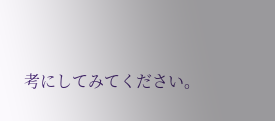考にしてみてください。